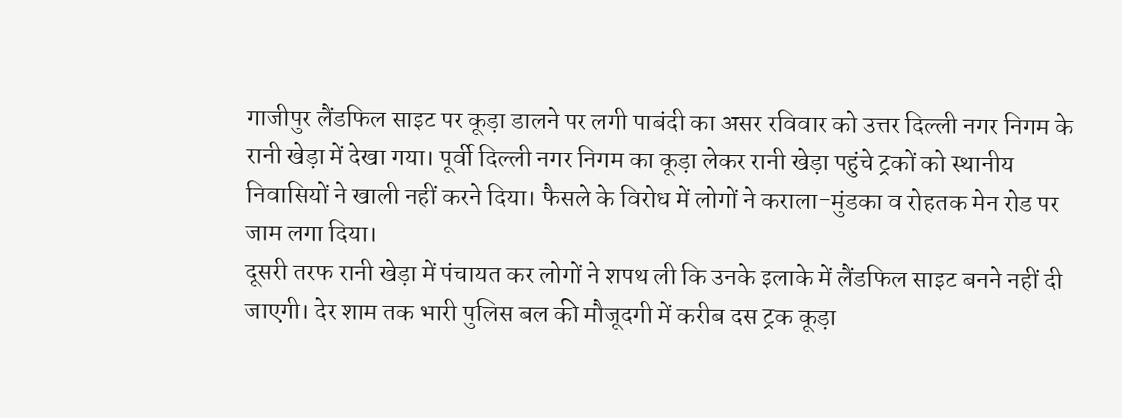गाजीपुर लैंडफिल साइट पर कूड़ा डालने पर लगी पाबंदी का असर रविवार को उत्तर दिल्ली नगर निगम के रानी खेड़ा में देखा गया। पूर्वी दिल्ली नगर निगम का कूड़ा लेकर रानी खेड़ा पहुंचे ट्रकों को स्थानीय निवासियों ने खाली नहीं करने दिया। फैसले के विरोध में लोगों ने कराला-मुंडका व रोहतक मेन रोड पर जाम लगा दिया।
दूसरी तरफ रानी खेड़ा में पंचायत कर लोगों ने शपथ ली कि उनके इलाके में लैंडफिल साइट बनने नहीं दी जाएगी। देर शाम तक भारी पुलिस बल की मौजूदगी में करीब दस ट्रक कूड़ा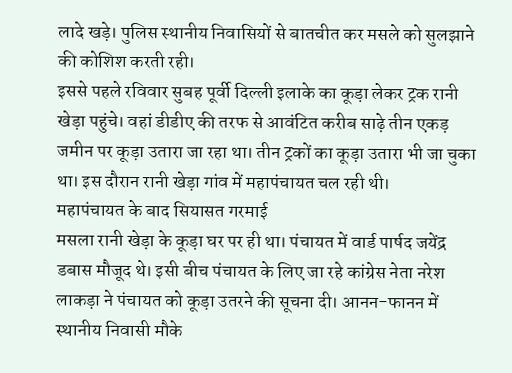लादे खड़े। पुलिस स्थानीय निवासियों से बातचीत कर मसले को सुलझाने की कोशिश करती रही।
इससे पहले रविवार सुबह पूर्वी दिल्ली इलाके का कूड़ा लेकर ट्रक रानी खेड़ा पहुंचे। वहां डीडीए की तरफ से आवंटित करीब साढ़े तीन एकड़ जमीन पर कूड़ा उतारा जा रहा था। तीन ट्रकों का कूड़ा उतारा भी जा चुका था। इस दौरान रानी खेड़ा गांव में महापंचायत चल रही थी।
महापंचायत के बाद सियासत गरमाई
मसला रानी खेड़ा के कूड़ा घर पर ही था। पंचायत में वार्ड पार्षद जयेंद्र डबास मौजूद थे। इसी बीच पंचायत के लिए जा रहे कांग्रेस नेता नरेश लाकड़ा ने पंचायत को कूड़ा उतरने की सूचना दी। आनन-फानन में स्थानीय निवासी मौके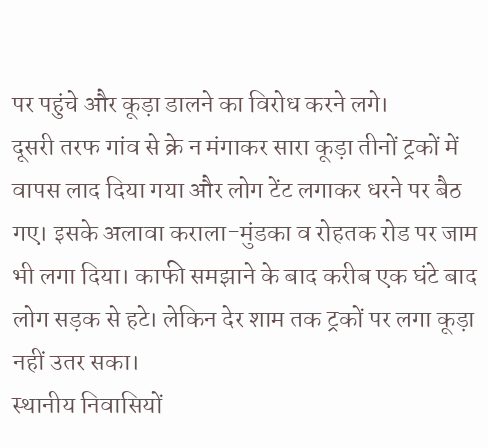पर पहुंचे और कूड़ा डालने का विरोध करने लगे।
दूसरी तरफ गांव से क्रे न मंगाकर सारा कूड़ा तीनों ट्रकों में वापस लाद दिया गया और लोग टेंट लगाकर धरने पर बैठ गए। इसके अलावा कराला-मुंडका व रोहतक रोड पर जाम भी लगा दिया। काफी समझाने के बाद करीब एक घंटे बाद लोग सड़क से हटे। लेकिन देर शाम तक ट्रकों पर लगा कूड़ा नहीं उतर सका।
स्थानीय निवासियों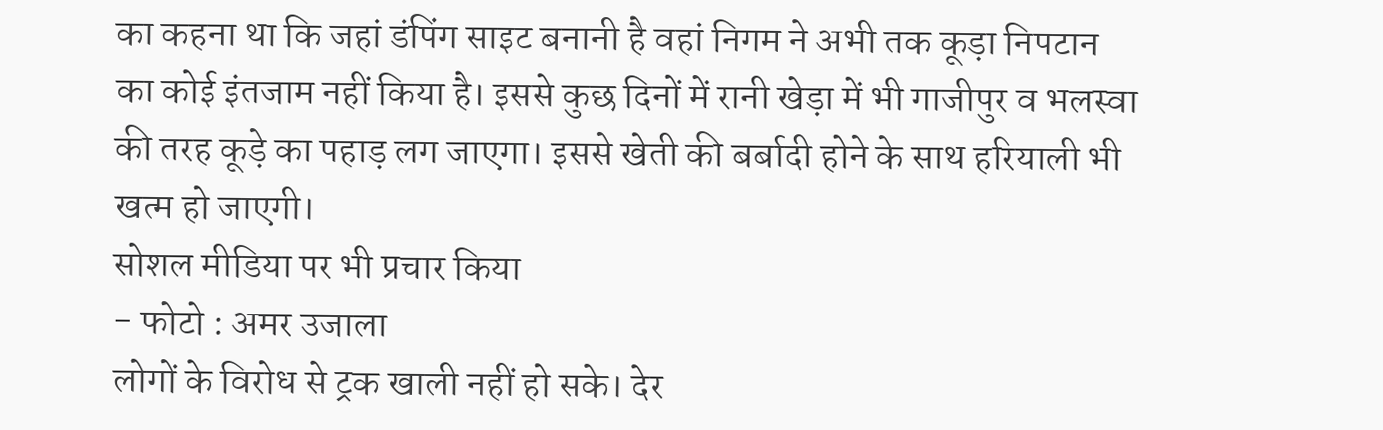का कहना था कि जहां डंपिंग साइट बनानी है वहां निगम ने अभी तक कूड़ा निपटान का कोई इंतजाम नहीं किया है। इससे कुछ दिनों में रानी खेड़ा में भी गाजीपुर व भलस्वा की तरह कूड़े का पहाड़ लग जाएगा। इससे खेती की बर्बादी होने के साथ हरियाली भी खत्म हो जाएगी।
सोशल मीडिया पर भी प्रचार किया
- फोटो : अमर उजाला
लोगों के विरोध से ट्रक खाली नहीं हो सके। देर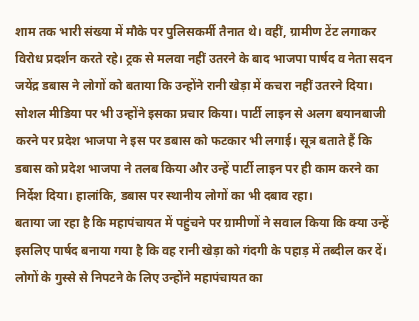शाम तक भारी संख्या में मौके पर पुलिसकर्मी तैनात थे। वहीं, ग्रामीण टेंट लगाकर विरोध प्रदर्शन करते रहे। ट्रक से मलवा नहीं उतरने के बाद भाजपा पार्षद व नेता सदन जयेंद्र डबास ने लोगों को बताया कि उन्होंने रानी खेड़ा में कचरा नहीं उतरने दिया।
सोशल मीडिया पर भी उन्होंने इसका प्रचार किया। पार्टी लाइन से अलग बयानबाजी करने पर प्रदेश भाजपा ने इस पर डबास को फटकार भी लगाई। सूत्र बताते हैं कि डबास को प्रदेश भाजपा ने तलब किया और उन्हें पार्टी लाइन पर ही काम करने का निर्देश दिया। हालांकि, डबास पर स्थानीय लोगों का भी दबाव रहा।
बताया जा रहा है कि महापंचायत में पहुंचने पर ग्रामीणों ने सवाल किया कि क्या उन्हें इसलिए पार्षद बनाया गया है कि वह रानी खेड़ा को गंदगी के पहाड़ में तब्दील कर दें। लोगों के गुस्से से निपटने के लिए उन्होंने महापंचायत का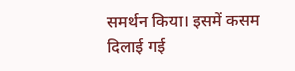समर्थन किया। इसमें कसम दिलाई गई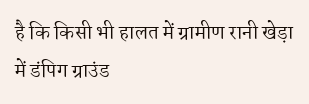है कि किसी भी हालत में ग्रामीण रानी खेड़ा में डंपिग ग्राउंड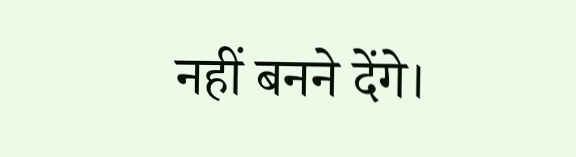नहीं बनने देंगे।